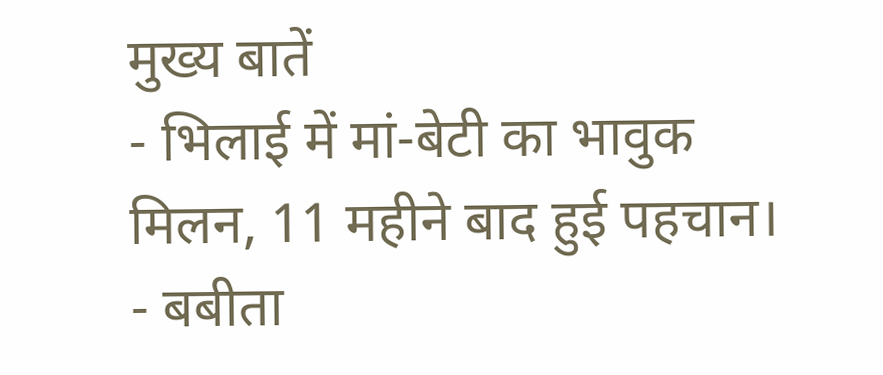मुख्य बातें
- भिलाई में मां-बेटी का भावुक मिलन, 11 महीने बाद हुई पहचान।
- बबीता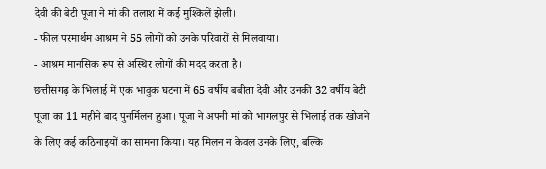देवी की बेटी पूजा ने मां की तलाश में कई मुश्किलें झेली।
- फील परमार्थम आश्रम ने 55 लोगों को उनके परिवारों से मिलवाया।
- आश्रम मानसिक रूप से अस्थिर लोगों की मदद करता है।
छत्तीसगढ़ के भिलाई में एक भावुक घटना में 65 वर्षीय बबीता देवी और उनकी 32 वर्षीय बेटी पूजा का 11 महीने बाद पुनर्मिलन हुआ। पूजा ने अपनी मां को भागलपुर से भिलाई तक खोजने के लिए कई कठिनाइयों का सामना किया। यह मिलन न केवल उनके लिए, बल्कि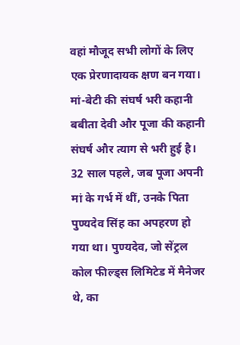वहां मौजूद सभी लोगों के लिए एक प्रेरणादायक क्षण बन गया।
मां-बेटी की संघर्ष भरी कहानी
बबीता देवी और पूजा की कहानी संघर्ष और त्याग से भरी हुई है। 32 साल पहले, जब पूजा अपनी मां के गर्भ में थीं, उनके पिता पुण्यदेव सिंह का अपहरण हो गया था। पुण्यदेव, जो सेंट्रल कोल फील्ड्स लिमिटेड में मैनेजर थे, का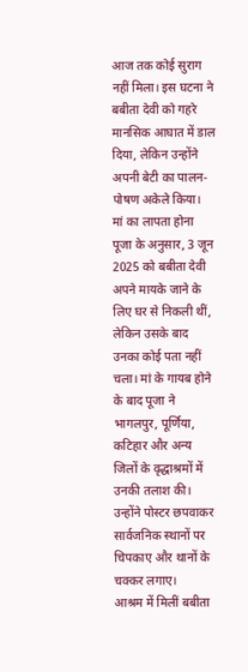आज तक कोई सुराग नहीं मिला। इस घटना ने बबीता देवी को गहरे मानसिक आघात में डाल दिया, लेकिन उन्होंने अपनी बेटी का पालन-पोषण अकेले किया।
मां का लापता होना
पूजा के अनुसार, 3 जून 2025 को बबीता देवी अपने मायके जाने के लिए घर से निकली थीं, लेकिन उसके बाद उनका कोई पता नहीं चला। मां के गायब होने के बाद पूजा ने भागलपुर, पूर्णिया, कटिहार और अन्य जिलों के वृद्धाश्रमों में उनकी तलाश की। उन्होंने पोस्टर छपवाकर सार्वजनिक स्थानों पर चिपकाए और थानों के चक्कर लगाए।
आश्रम में मिलीं बबीता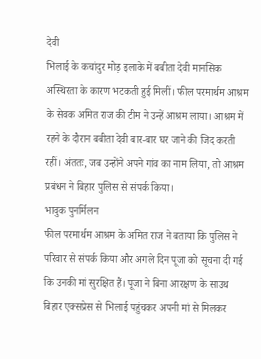देवी
भिलाई के कचांदुर मोड़ इलाके में बबीता देवी मानसिक अस्थिरता के कारण भटकती हुई मिलीं। फील परमार्थम आश्रम के सेवक अमित राज की टीम ने उन्हें आश्रम लाया। आश्रम में रहने के दौरान बबीता देवी बार-बार घर जाने की जिद करती रहीं। अंततः, जब उन्होंने अपने गांव का नाम लिया, तो आश्रम प्रबंधन ने बिहार पुलिस से संपर्क किया।
भावुक पुनर्मिलन
फील परमार्थम आश्रम के अमित राज ने बताया कि पुलिस ने परिवार से संपर्क किया और अगले दिन पूजा को सूचना दी गई कि उनकी मां सुरक्षित हैं। पूजा ने बिना आरक्षण के साउथ बिहार एक्सप्रेस से भिलाई पहुंचकर अपनी मां से मिलकर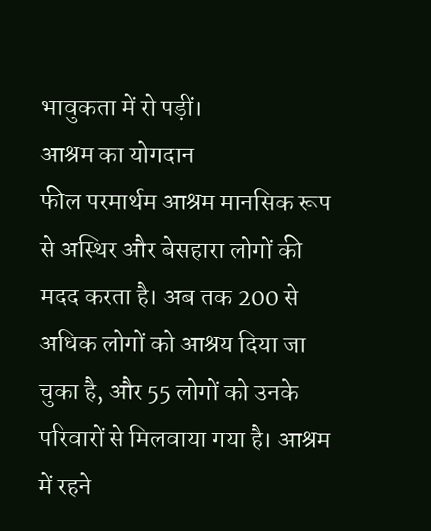भावुकता में रो पड़ीं।
आश्रम का योगदान
फील परमार्थम आश्रम मानसिक रूप से अस्थिर और बेसहारा लोगों की मदद करता है। अब तक 200 से अधिक लोगों को आश्रय दिया जा चुका है, और 55 लोगों को उनके परिवारों से मिलवाया गया है। आश्रम में रहने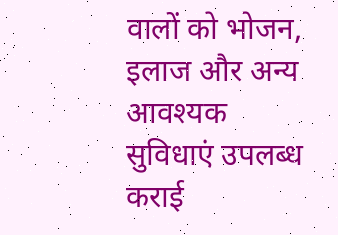वालों को भोजन, इलाज और अन्य आवश्यक सुविधाएं उपलब्ध कराई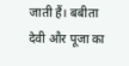जाती हैं। बबीता देवी और पूजा का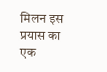मिलन इस प्रयास का एक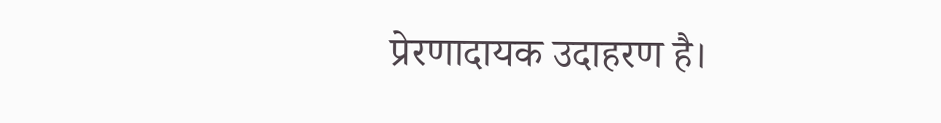प्रेरणादायक उदाहरण है।